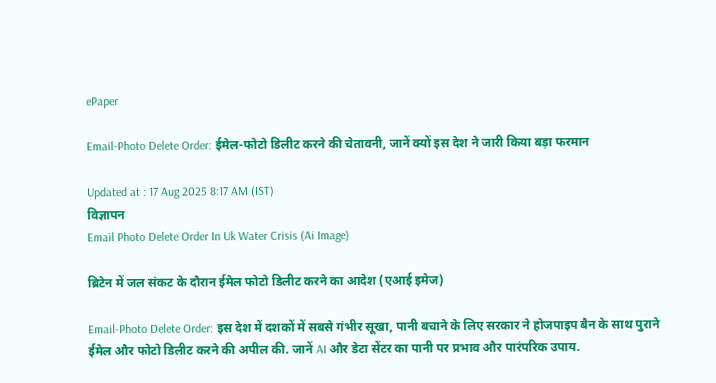ePaper

Email-Photo Delete Order: ईमेल-फोटो डिलीट करने की चेतावनी, जानें क्यों इस देश ने जारी किया बड़ा फरमान

Updated at : 17 Aug 2025 8:17 AM (IST)
विज्ञापन
Email Photo Delete Order In Uk Water Crisis (Ai Image)

ब्रिटेन में जल संकट के दौरान ईमेल फोटो डिलीट करने का आदेश (एआई इमेज)

Email-Photo Delete Order: इस देश में दशकों में सबसे गंभीर सूखा, पानी बचाने के लिए सरकार ने होजपाइप बैन के साथ पुराने ईमेल और फोटो डिलीट करने की अपील की. जानें AI और डेटा सेंटर का पानी पर प्रभाव और पारंपरिक उपाय.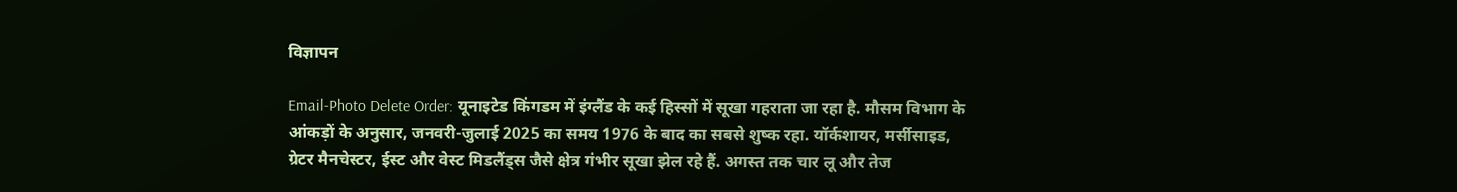विज्ञापन

Email-Photo Delete Order: यूनाइटेड किंगडम में इंग्लैंड के कई हिस्सों में सूखा गहराता जा रहा है. मौसम विभाग के आंकड़ों के अनुसार, जनवरी-जुलाई 2025 का समय 1976 के बाद का सबसे शुष्क रहा. यॉर्कशायर, मर्सीसाइड, ग्रेटर मैनचेस्टर, ईस्ट और वेस्ट मिडलैंड्स जैसे क्षेत्र गंभीर सूखा झेल रहे हैं. अगस्त तक चार लू और तेज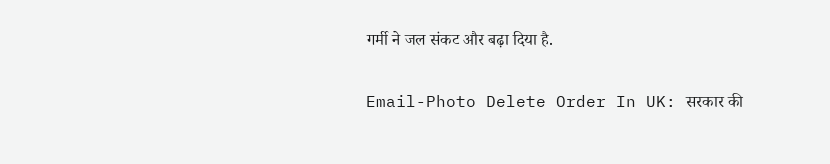गर्मी ने जल संकट और बढ़ा दिया है.

Email-Photo Delete Order In UK: सरकार की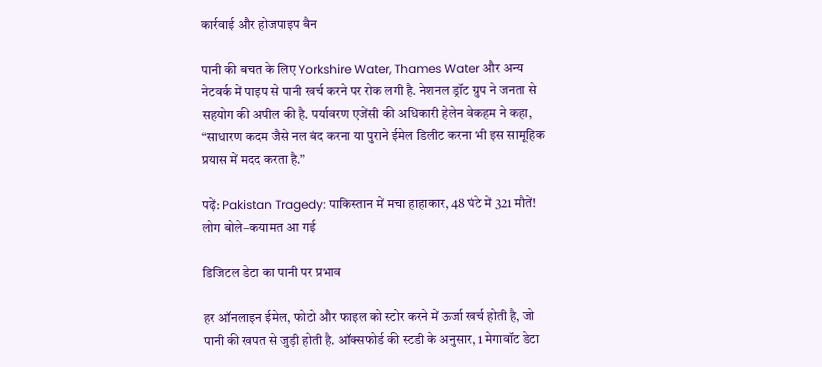कार्रवाई और होजपाइप बैन

पानी की बचत के लिए Yorkshire Water, Thames Water और अन्य नेटवर्क में पाइप से पानी खर्च करने पर रोक लगी है. नेशनल ड्रॉट ग्रुप ने जनता से सहयोग की अपील की है. पर्यावरण एजेंसी की अधिकारी हेलेन वेकहम ने कहा, “साधारण कदम जैसे नल बंद करना या पुराने ईमेल डिलीट करना भी इस सामूहिक प्रयास में मदद करता है.”

पढ़ें: Pakistan Tragedy: पाकिस्तान में मचा हाहाकार, 48 घंटे में 321 मौतें! लोग बोले–कयामत आ गई

डिजिटल डेटा का पानी पर प्रभाव

हर ऑनलाइन ईमेल, फोटो और फाइल को स्टोर करने में ऊर्जा खर्च होती है, जो पानी की खपत से जुड़ी होती है. ऑक्सफोर्ड की स्टडी के अनुसार, 1 मेगावॉट डेटा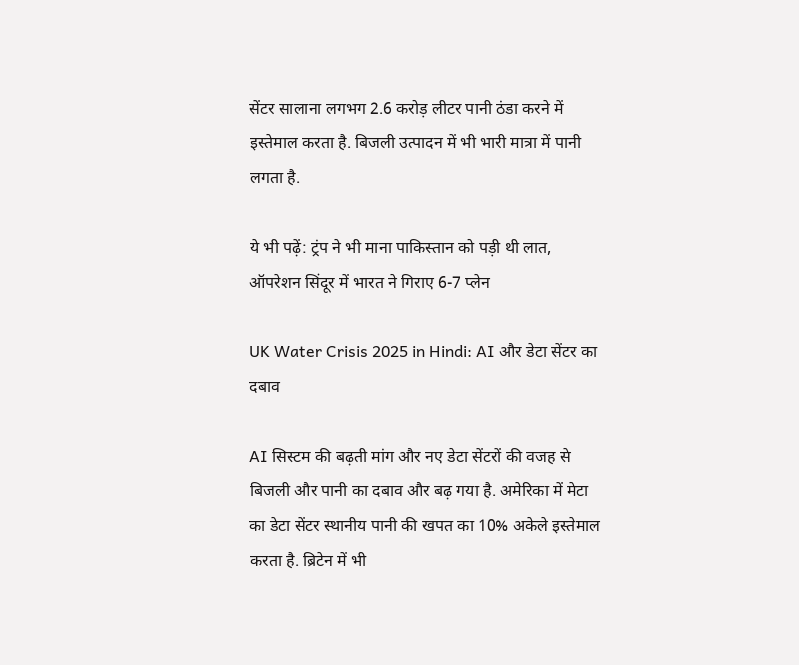सेंटर सालाना लगभग 2.6 करोड़ लीटर पानी ठंडा करने में इस्तेमाल करता है. बिजली उत्पादन में भी भारी मात्रा में पानी लगता है.

ये भी पढ़ें: ट्रंप ने भी माना पाकिस्तान को पड़ी थी लात, ऑपरेशन सिंदूर में भारत ने गिराए 6-7 प्लेन

UK Water Crisis 2025 in Hindi: AI और डेटा सेंटर का दबाव

AI सिस्टम की बढ़ती मांग और नए डेटा सेंटरों की वजह से बिजली और पानी का दबाव और बढ़ गया है. अमेरिका में मेटा का डेटा सेंटर स्थानीय पानी की खपत का 10% अकेले इस्तेमाल करता है. ब्रिटेन में भी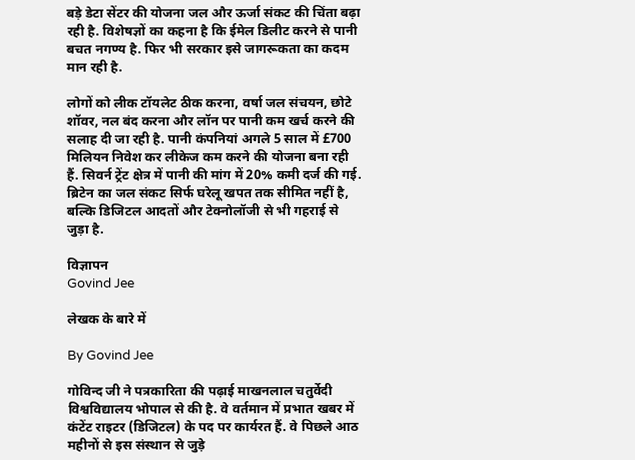बड़े डेटा सेंटर की योजना जल और ऊर्जा संकट की चिंता बढ़ा रही है. विशेषज्ञों का कहना है कि ईमेल डिलीट करने से पानी बचत नगण्य है. फिर भी सरकार इसे जागरूकता का कदम मान रही है.

लोगों को लीक टॉयलेट ठीक करना, वर्षा जल संचयन, छोटे शॉवर, नल बंद करना और लॉन पर पानी कम खर्च करने की सलाह दी जा रही है. पानी कंपनियां अगले 5 साल में £700 मिलियन निवेश कर लीकेज कम करने की योजना बना रही हैं. सिवर्न ट्रेंट क्षेत्र में पानी की मांग में 20% कमी दर्ज की गई. ब्रिटेन का जल संकट सिर्फ घरेलू खपत तक सीमित नहीं है, बल्कि डिजिटल आदतों और टेक्नोलॉजी से भी गहराई से जुड़ा है.

विज्ञापन
Govind Jee

लेखक के बारे में

By Govind Jee

गोविन्द जी ने पत्रकारिता की पढ़ाई माखनलाल चतुर्वेदी विश्वविद्यालय भोपाल से की है. वे वर्तमान में प्रभात खबर में कंटेंट राइटर (डिजिटल) के पद पर कार्यरत हैं. वे पिछले आठ महीनों से इस संस्थान से जुड़े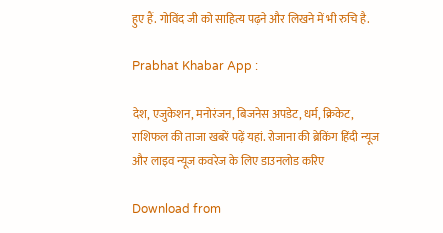हुए हैं. गोविंद जी को साहित्य पढ़ने और लिखने में भी रुचि है.

Prabhat Khabar App :

देश, एजुकेशन, मनोरंजन, बिजनेस अपडेट, धर्म, क्रिकेट, राशिफल की ताजा खबरें पढ़ें यहां. रोजाना की ब्रेकिंग हिंदी न्यूज और लाइव न्यूज कवरेज के लिए डाउनलोड करिए

Download from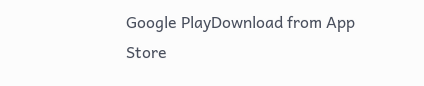Google PlayDownload from App Store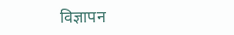विज्ञापन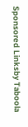Sponsored Linksby Taboola